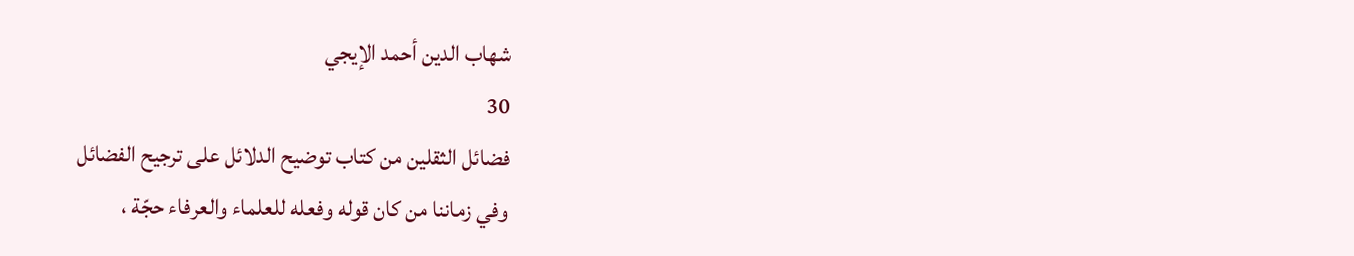شهاب الدين أحمد الإيجي
30
فضائل الثقلين من كتاب توضيح الدلائل على ترجيح الفضائل
وفي زماننا من كان قوله وفعله للعلماء والعرفاء حجّة ،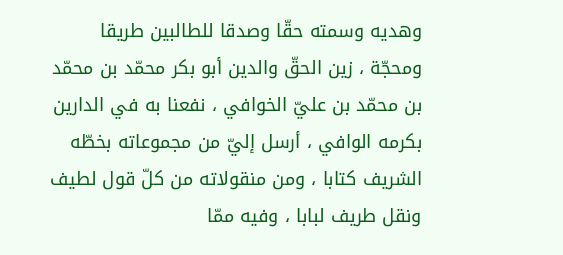وهديه وسمته حقّا وصدقا للطالبين طريقا ومحجّة ، زين الحقّ والدين أبو بكر محمّد بن محمّد بن محمّد بن عليّ الخوافي ، نفعنا به في الدارين بكرمه الوافي ، أرسل إليّ من مجموعاته بخطّه الشريف كتابا ، ومن منقولاته من كلّ قول لطيف ونقل طريف لبابا ، وفيه ممّا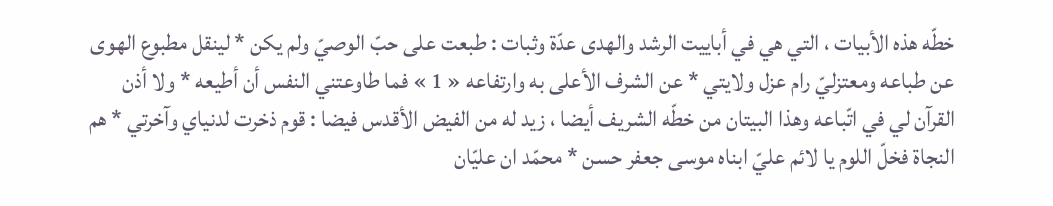خطّه هذه الأبيات ، التي هي في أباييت الرشد والهدى عدّة وثبات : طبعت على حبّ الوصيّ ولم يكن * لينقل مطبوع الهوى عن طباعه ومعتزليّ رام عزل ولايتي * عن الشرف الأعلى به وارتفاعه « 1 » فما طاوعتني النفس أن أطيعه * ولا أذن القرآن لي في اتّباعه وهذا البيتان من خطّه الشريف أيضا ، زيد له من الفيض الأقدس فيضا : قوم ذخرت لدنياي وآخرتي * هم النجاة فخلّ اللوم يا لائم عليّ ابناه موسى جعفر حسن * محمّد ان عليّان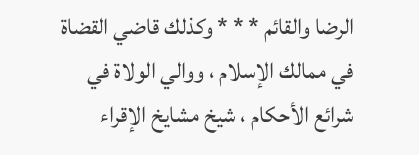الرضا والقائم * * * وكذلك قاضي القضاة في ممالك الإسلام ، ووالي الولاة في شرائع الأحكام ، شيخ مشايخ الإقراء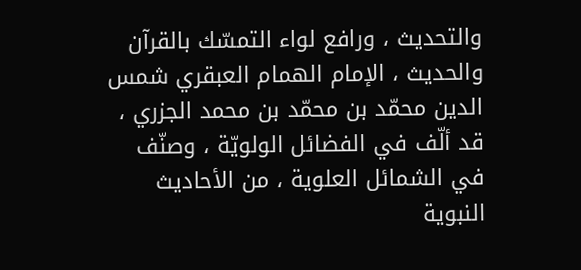والتحديث ، ورافع لواء التمسّك بالقرآن والحديث ، الإمام الهمام العبقري شمس الدين محمّد بن محمّد بن محمد الجزري ، قد ألّف في الفضائل الولويّة ، وصنّف في الشمائل العلوية ، من الأحاديث النبوية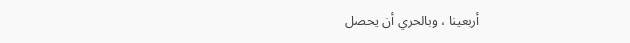أربعينا ، وبالحري أن يحصل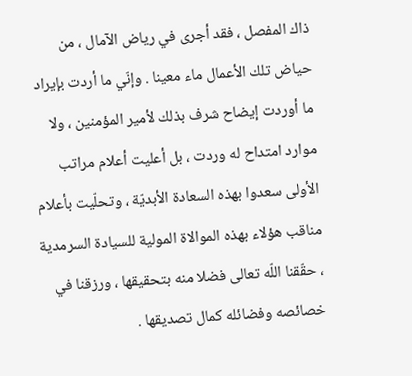ذاك المفصل ، فقد أجرى في رياض الآمال ، من حياض تلك الأعمال ماء معينا . وإنّي ما أردت بإيراد ما أوردت إيضاح شرف بذلك لأمير المؤمنين ، ولا موارد امتداح له وردت ، بل أعليت أعلام مراتب الأولى سعدوا بهذه السعادة الأبديّة ، وتحلّيت بأعلام مناقب هؤلاء بهذه الموالاة المولية للسيادة السرمدية ، حقّقنا اللّه تعالى فضلا منه بتحقيقها ، ورزقنا في خصائصه وفضائله كمال تصديقها .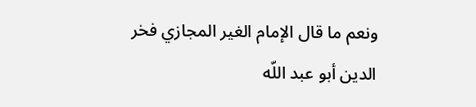ونعم ما قال الإمام الغير المجازي فخر الدين أبو عبد اللّه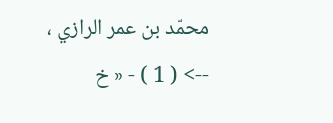محمّد بن عمر الرازي ،
--> ( 1 ) - « خ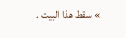» سقط هذا البيت .